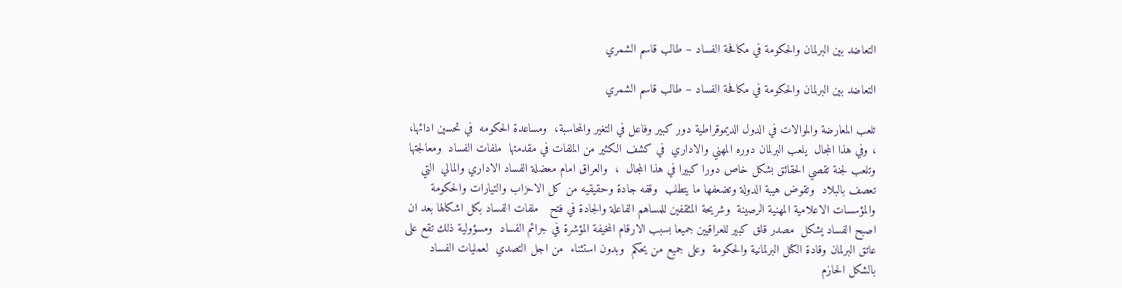التعاضد بين البرلمان والحكومة في مكافحة الفساد – طالب قاسم الشمري

التعاضد بين البرلمان والحكومة في مكافحة الفساد – طالب قاسم الشمري

تلعب المعارضة والموالات في الدول الديموقراطية دور كبير وفاعل في التغير والمحاسبة،  ومساعدة الحكومه  في تحسين ادائها،   ، وفي هذا المجال  يلعب البرلمان دوره المهني والاداري  في كشف الكثير من الملفات في مقدمتها  ملفات الفساد  ومعالجتها وتلعب لجنة تقصي الحقائق بشكل خاص دورا كبيرا في هذا المجال  ،  والعراق امام معضلة الفساد الاداري والمالي  التي تعصف بالبلاد  وتقوض هيبة الدولة وتضعفها ما يتطلب  وقفه جادة وحقيقيه من كل الاحزاب والتيارات والحكومة والمؤسسات الاعلامية المهنية الرصينة  وشريحة المثقفين للمساهم الفاعلة والجادة في فتح   ملفات الفساد بكل اشكالها بعد ان اصبح الفساد يشكل  مصدر قلق كبير للعراقيين جميعا بسبب الارقام المخيفة المؤشرة في جرائم الفساد  ومسؤولية ذلك تقع على عاتق البرلمان وقادة الكتل البرلمانية والحكومة  وعلى جميع من يحكم  وبدون استثناء  من اجل التصدي  لعمليات الفساد  بالشكل الحازم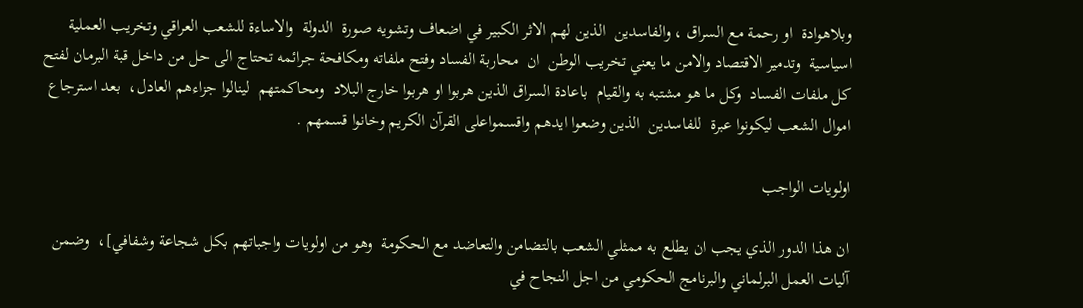وبلاهوادة  او رحمة مع السراق ، والفاسدين  الذين لهم الاثر الكبير في اضعاف وتشويه صورة  الدولة  والاساءة للشعب العراقي وتخريب العملية اسياسية  وتدمير الاقتصاد والامن ما يعني تخريب الوطن  ان  محاربة الفساد وفتح ملفاته ومكافحة جرائمه تحتاج الى حل من داخل قبة البرمان لفتح كل ملفات الفساد  وكل ما هو مشتبه به والقيام  باعادة السراق الذين هربوا او هربوا خارج البلاد  ومحاكمتهم  لينالوا جزاءهم العادل،  بعد استرجاع  اموال الشعب ليكونوا عبرة  للفاسدين  الذين وضعوا ايدهم واقسمواعلى القرآن الكريم وخانوا قسمهم .

اولويات الواجب

ان هذا الدور الذي يجب ان يطلع به ممثلي الشعب بالتضامن والتعاضد مع الحكومة  وهو من اولويات واجباتهم بكل شجاعة وشفافي]،  وضمن آليات العمل البرلماني والبرنامج الحكومي من اجل النجاح في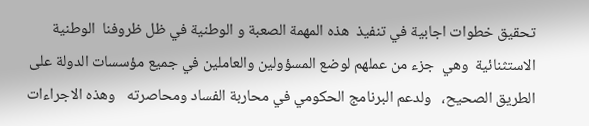تحقيق خطوات اجابية في تنفيذ  هذه المهمة الصعبة و الوطنية في ظل ظروفنا  الوطنية الاستثنائية  وهي  جزء من عملهم لوضع المسؤولين والعاملين في جميع مؤسسات الدولة على الطريق الصحيح،   ولدعم البرنامج الحكومي في محاربة الفساد ومحاصرته   وهذه الاجراءات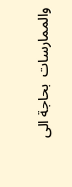والممارسات  بحاجة الى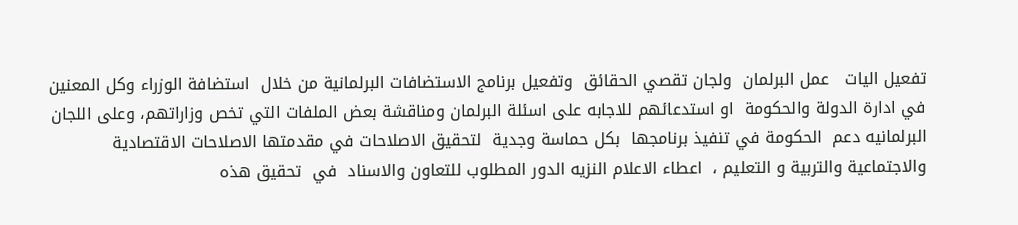تفعيل اليات   عمل البرلمان  ولجان تقصي الحقائق  وتفعيل برنامج الاستضافات البرلمانية من خلال  استضافة الوزراء وكل المعنين في ادارة الدولة والحكومة  او استدعائهم للاجابه على اسئلة البرلمان ومناقشة بعض الملفات التي تخص وزاراتهم، وعلى اللجان البرلمانيه دعم  الحكومة في تنفيذ برنامجها  بكل حماسة وجدية  لتحقيق الاصلاحات في مقدمتها الاصلاحات الاقتصادية والاجتماعية والتربية و التعليم ،  اعطاء الاعلام النزيه الدور المطلوب للتعاون والاسناد  في  تحقيق هذه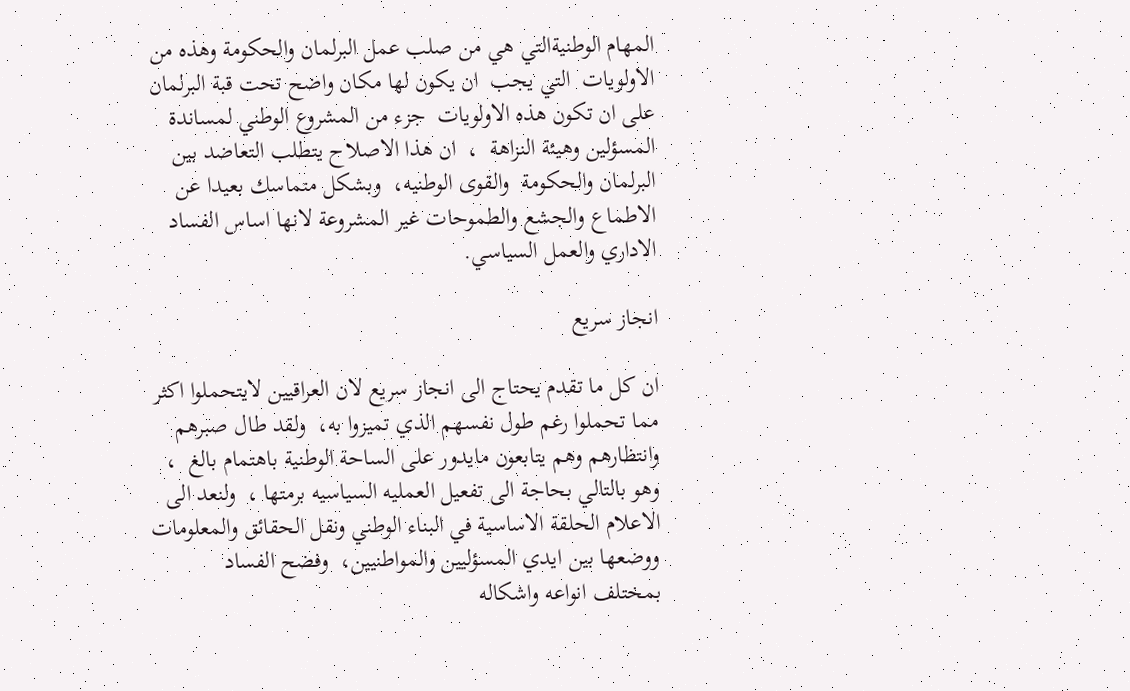المهام الوطنيةالتي هي من صلب عمل البرلمان والحكومة وهذه من الاولويات  التي يجب  ان يكون لها مكان واضح تحت قبة البرلمان  على ان تكون هذه الاولويات  جزء من المشروع الوطني لمساندة المسؤلين وهيئة النزاهة  ،  ان هذا الاصلاح يتطلب التعاضد بين البرلمان والحكومة  والقوى الوطنيه،  وبشكل متماسك بعيدا عن الاطماع والجشع والطموحات غير المشروعة لانها اساس الفساد الاداري والعمل السياسي.

انجاز سريع

ان كل ما تقدم يحتاج الى انجاز سريع لان العراقيين لايتحملوا اكثر مما تحملوا رغم طول نفسهم الذي تميزوا به،  ولقد طال صبرهم وانتظارهم وهم يتابعون مايدور على الساحة الوطنية باهتمام بالغ  ، وهو بالتالي بحاجة الى تفعيل العمليه السياسيه برمتها ،  ولنعد الى الاعلام الحلقة الاساسية في البناء الوطني ونقل الحقائق والمعلومات ووضعها بين ايدي المسؤليين والمواطنيين،  وفضح الفساد  بمختلف انواعه واشكاله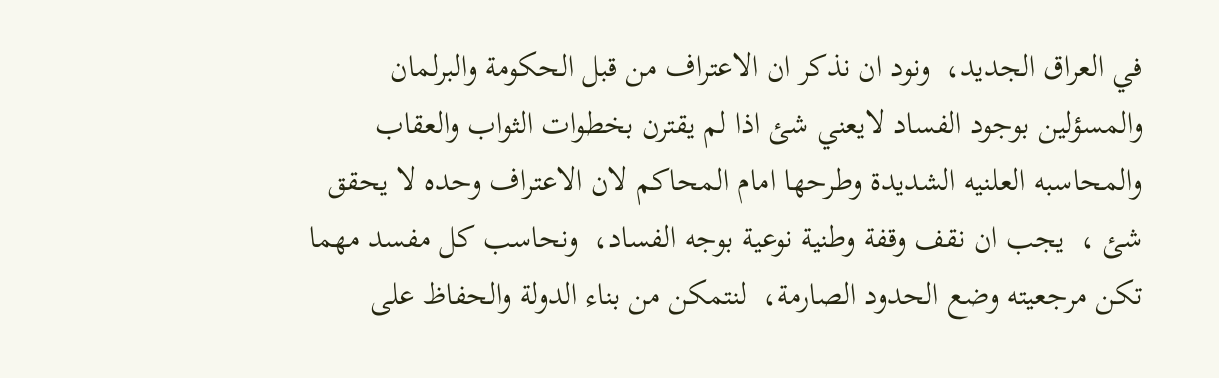في العراق الجديد،  ونود ان نذكر ان الاعتراف من قبل الحكومة والبرلمان والمسؤلين بوجود الفساد لايعني شئ اذا لم يقترن بخطوات الثواب والعقاب والمحاسبه العلنيه الشديدة وطرحها امام المحاكم لان الاعتراف وحده لا يحقق شئ ،  يجب ان نقف وقفة وطنية نوعية بوجه الفساد،  ونحاسب كل مفسد مهما تكن مرجعيته وضع الحدود الصارمة،  لنتمكن من بناء الدولة والحفاظ على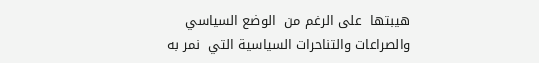هيبتها  على الرغم من  الوضع السياسي والصراعات والتناحرات السياسية التي  نمر به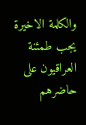والكلمة الاخيرة يجب طمئنة  العراقيون على حاضرهم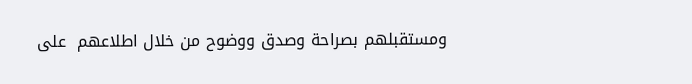ومستقبلهم بصراحة وصدق ووضوح من خلال اطلاعهم  على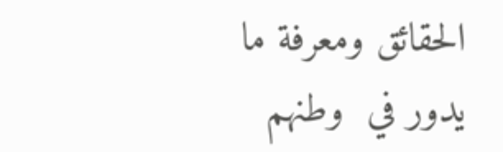الحقائق ومعرفة ما يدور في  وطنهم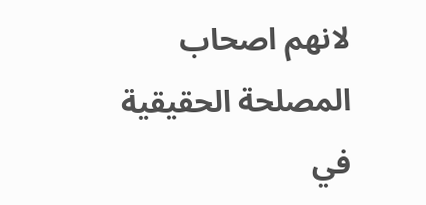لانهم اصحاب المصلحة الحقيقية في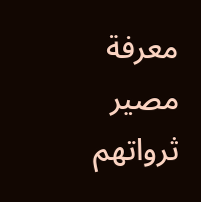معرفة مصير ثرواتهم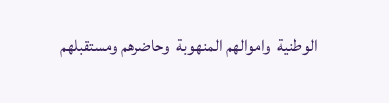الوطنية  واموالهم المنهوبة  وحاضرهم ومستقبلهم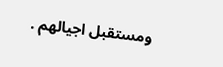ومستقبل اجيالهم .